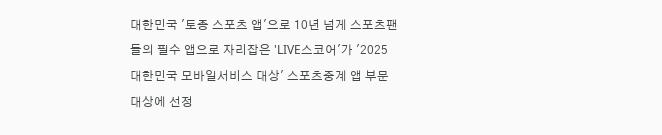대한민국 '토종 스포츠 앱'으로 10년 넘게 스포츠팬들의 필수 앱으로 자리잡은 'LIVE스코어'가 '2025 대한민국 모바일서비스 대상' 스포츠중계 앱 부문 대상에 선정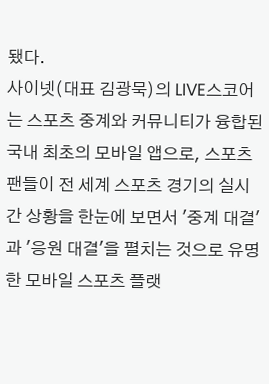됐다.
사이넷(대표 김광묵)의 LIVE스코어는 스포츠 중계와 커뮤니티가 융합된 국내 최초의 모바일 앱으로, 스포츠팬들이 전 세계 스포츠 경기의 실시간 상황을 한눈에 보면서 '중계 대결'과 '응원 대결'을 펼치는 것으로 유명한 모바일 스포츠 플랫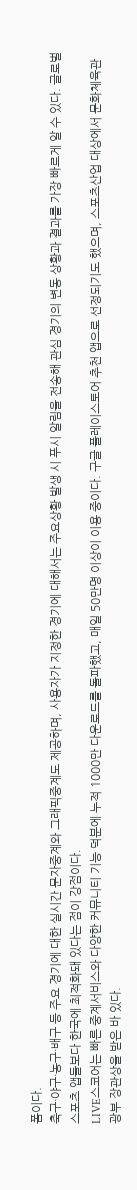폼이다.
축구·야구·농구·배구 등 주요 경기에 대한 실시간 문자중계와 그래픽중계도 제공하며, 사용자가 지정한 경기에 대해서는 주요상황 발생 시 푸시 알림을 전송해 관심 경기의 변동 상황과 결과를 가장 빠르게 알 수 있다. 글로벌 스포츠 앱들보다 한국에 최적화돼 있다는 점이 강점이다.
LIVE스코어는 빠른 중계서비스와 다양한 커뮤니티 기능 덕분에 누적 1000만 다운로드를 돌파했고, 매일 50만명 이상이 이용 중이다. 구글 플레이스토어 추천 앱으로 선정되기도 했으며, 스포츠산업 대상에서 문화체육관광부 장관상을 받은 바 있다.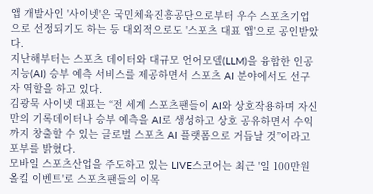앱 개발사인 '사이넷'은 국민체육진흥공단으로부터 우수 스포츠기업으로 선정되기도 하는 등 대외적으로도 '스포츠 대표 앱'으로 공인받았다.
지난해부터는 스포츠 데이터와 대규모 언어모델(LLM)을 융합한 인공지능(AI) 승부 예측 서비스를 제공하면서 스포츠 AI 분야에서도 선구자 역할을 하고 있다.
김광묵 사이넷 대표는 “전 세계 스포츠팬들이 AI와 상호작용하며 자신만의 기록데이터나 승부 예측을 AI로 생성하고 상호 공유하면서 수익까지 창출할 수 있는 글로벌 스포츠 AI 플랫폼으로 거듭날 것”이라고 포부를 밝혔다.
모바일 스포츠산업을 주도하고 있는 LIVE스코어는 최근 '일 100만원 올킬 이벤트'로 스포츠팬들의 이목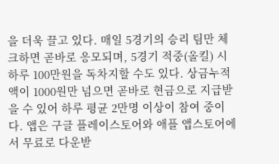을 더욱 끌고 있다. 매일 5경기의 승리 팀만 체크하면 곧바로 응모되며, 5경기 적중(올킬) 시 하루 100만원을 독차지할 수도 있다. 상금누적액이 1000원만 넘으면 곧바로 현금으로 지급받을 수 있어 하루 평균 2만명 이상이 참여 중이다. 앱은 구글 플레이스토어와 애플 앱스토어에서 무료로 다운받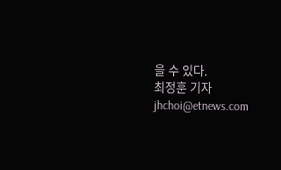을 수 있다.
최정훈 기자 jhchoi@etnews.com